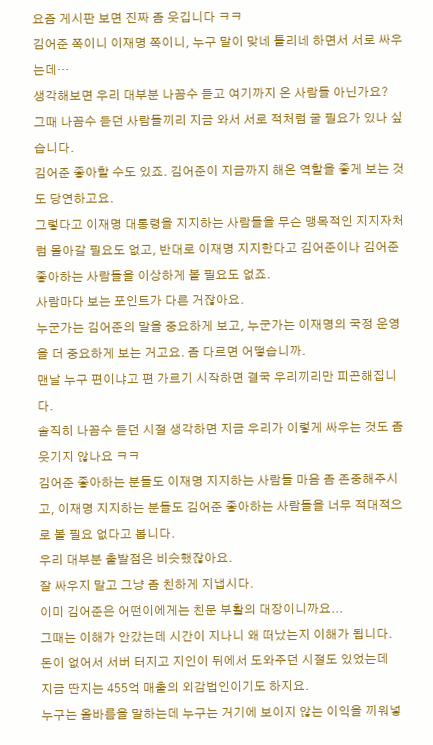요즘 게시판 보면 진짜 좀 웃깁니다 ㅋㅋ
김어준 쪽이니 이재명 쪽이니, 누구 말이 맞네 틀리네 하면서 서로 싸우는데…
생각해보면 우리 대부분 나꼼수 듣고 여기까지 온 사람들 아닌가요?
그때 나꼼수 듣던 사람들끼리 지금 와서 서로 적처럼 굴 필요가 있나 싶습니다.
김어준 좋아할 수도 있죠. 김어준이 지금까지 해온 역할을 좋게 보는 것도 당연하고요.
그렇다고 이재명 대통령을 지지하는 사람들을 무슨 맹목적인 지지자처럼 몰아갈 필요도 없고, 반대로 이재명 지지한다고 김어준이나 김어준 좋아하는 사람들을 이상하게 볼 필요도 없죠.
사람마다 보는 포인트가 다른 거잖아요.
누군가는 김어준의 말을 중요하게 보고, 누군가는 이재명의 국정 운영을 더 중요하게 보는 거고요. 좀 다르면 어떻습니까.
맨날 누구 편이냐고 편 가르기 시작하면 결국 우리끼리만 피곤해집니다.
솔직히 나꼼수 듣던 시절 생각하면 지금 우리가 이렇게 싸우는 것도 좀 웃기지 않나요 ㅋㅋ
김어준 좋아하는 분들도 이재명 지지하는 사람들 마음 좀 존중해주시고, 이재명 지지하는 분들도 김어준 좋아하는 사람들을 너무 적대적으로 볼 필요 없다고 봅니다.
우리 대부분 출발점은 비슷했잖아요.
잘 싸우지 말고 그냥 좀 친하게 지냅시다.
이미 김어준은 어떤이에게는 친문 부활의 대장이니까요...
그때는 이해가 안갔는데 시간이 지나니 왜 떠났는지 이해가 됩니다.
돈이 없어서 서버 터지고 지인이 뒤에서 도와주던 시절도 있었는데
지금 딴지는 455억 매출의 외감법인이기도 하지요.
누구는 올바름을 말하는데 누구는 거기에 보이지 않는 이익을 끼워넣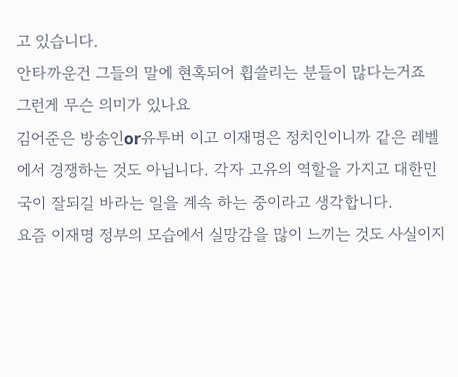고 있습니다.
안타까운건 그들의 말에 현혹되어 휩쓸리는 분들이 많다는거죠
그런게 무슨 의미가 있나요
김어준은 방송인or유투버 이고 이재명은 정치인이니까 같은 레벨에서 경쟁하는 것도 아닙니다. 각자 고유의 역할을 가지고 대한민국이 잘되길 바라는 일을 계속 하는 중이라고 생각합니다.
요즘 이재명 정부의 모습에서 실망감을 많이 느끼는 것도 사실이지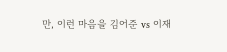만, 이런 마음을 김어준 vs 이재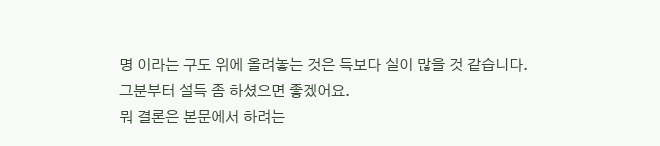명 이라는 구도 위에 올려놓는 것은 득보다 실이 많을 것 같습니다.
그분부터 설득 좀 하셨으면 좋겠어요.
뭐 결론은 본문에서 하려는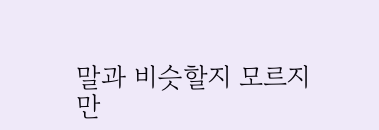말과 비슷할지 모르지만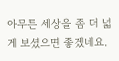아무튼 세상을 좀 더 넓게 보셨으면 좋겠네요.